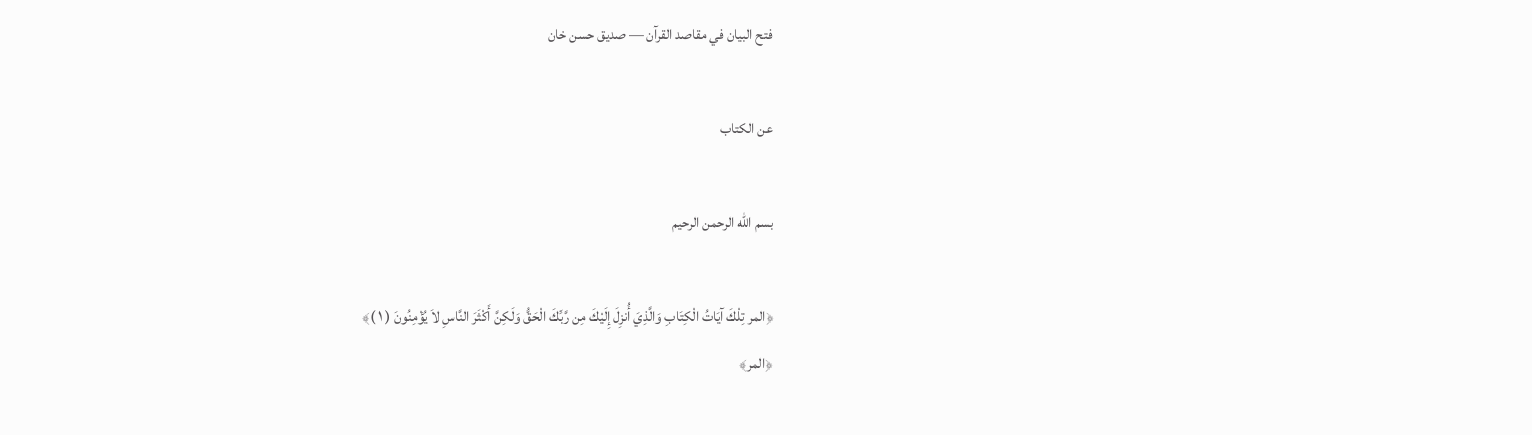فتح البيان في مقاصد القرآن — صديق حسن خان

عن الكتاب

بسم الله الرحمن الرحيم

﴿المر تِلْكَ آيَاتُ الْكِتَابِ وَالَّذِيَ أُنزِلَ إِلَيْكَ مِن رَّبِّكَ الْحَقُّ وَلَكِنَّ أَكْثَرَ النَّاسِ لاَ يُؤْمِنُونَ ( ١ )﴾
﴿المر﴾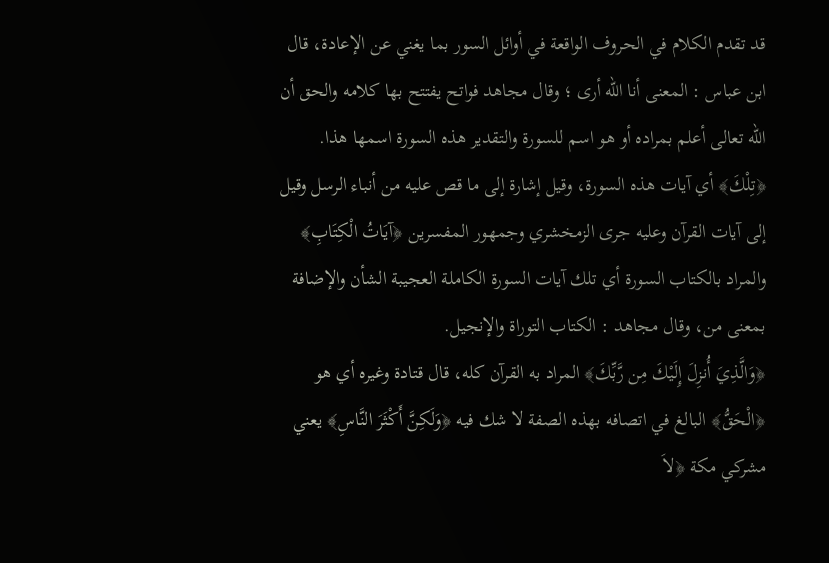قد تقدم الكلام في الحروف الواقعة في أوائل السور بما يغني عن الإعادة، قال ابن عباس : المعنى أنا الله أرى ؛ وقال مجاهد فواتح يفتتح بها كلامه والحق أن الله تعالى أعلم بمراده أو هو اسم للسورة والتقدير هذه السورة اسمها هذا.
﴿تِلْكَ﴾ أي آيات هذه السورة، وقيل إشارة إلى ما قص عليه من أنباء الرسل وقيل إلى آيات القرآن وعليه جرى الزمخشري وجمهور المفسرين ﴿آيَاتُ الْكِتَابِ﴾ والمراد بالكتاب السورة أي تلك آيات السورة الكاملة العجيبة الشأن والإضافة بمعنى من، وقال مجاهد : الكتاب التوراة والإنجيل.
﴿وَالَّذِيَ أُنزِلَ إِلَيْكَ مِن رَّبِّكَ﴾ المراد به القرآن كله، قال قتادة وغيره أي هو ﴿الْحَقُّ﴾ البالغ في اتصافه بهذه الصفة لا شك فيه ﴿وَلَكِنَّ أَكْثَرَ النَّاسِ﴾ يعني مشركي مكة ﴿لاَ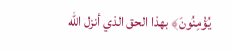يُؤْمِنُونَ﴾ بهذا الحق الذي أنزل الله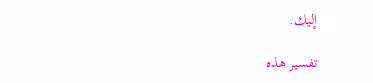إليك.

تفسير هذه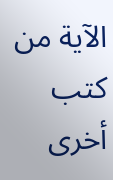الآية من كتب أخرى